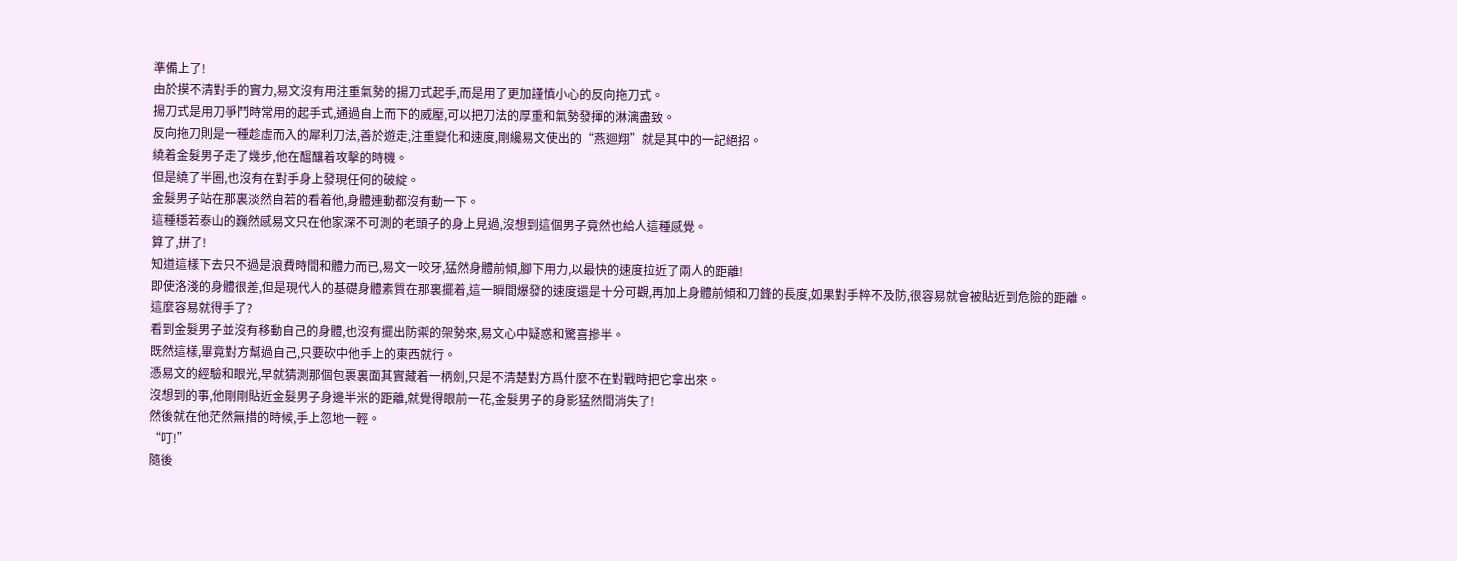準備上了!
由於摸不清對手的實力,易文沒有用注重氣勢的揚刀式起手,而是用了更加謹慎小心的反向拖刀式。
揚刀式是用刀爭鬥時常用的起手式,通過自上而下的威壓,可以把刀法的厚重和氣勢發揮的淋漓盡致。
反向拖刀則是一種趁虛而入的犀利刀法,善於遊走,注重變化和速度,剛纔易文使出的“燕迴翔”就是其中的一記絕招。
繞着金髮男子走了幾步,他在醞釀着攻擊的時機。
但是繞了半圈,也沒有在對手身上發現任何的破綻。
金髮男子站在那裏淡然自若的看着他,身體連動都沒有動一下。
這種穩若泰山的巍然感易文只在他家深不可測的老頭子的身上見過,沒想到這個男子竟然也給人這種感覺。
算了,拼了!
知道這樣下去只不過是浪費時間和體力而已,易文一咬牙,猛然身體前傾,腳下用力,以最快的速度拉近了兩人的距離!
即使洛淺的身體很差,但是現代人的基礎身體素質在那裏擺着,這一瞬間爆發的速度還是十分可觀,再加上身體前傾和刀鋒的長度,如果對手粹不及防,很容易就會被貼近到危險的距離。
這麼容易就得手了?
看到金髮男子並沒有移動自己的身體,也沒有擺出防禦的架勢來,易文心中疑惑和驚喜摻半。
既然這樣,畢竟對方幫過自己,只要砍中他手上的東西就行。
憑易文的經驗和眼光,早就猜測那個包裹裏面其實藏着一柄劍,只是不清楚對方爲什麼不在對戰時把它拿出來。
沒想到的事,他剛剛貼近金髮男子身邊半米的距離,就覺得眼前一花,金髮男子的身影猛然間消失了!
然後就在他茫然無措的時候,手上忽地一輕。
“叮!”
隨後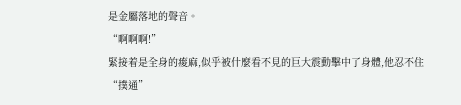是金屬落地的聲音。
“啊啊啊!”
緊接着是全身的痠麻,似乎被什麼看不見的巨大震動擊中了身體,他忍不住“撲通”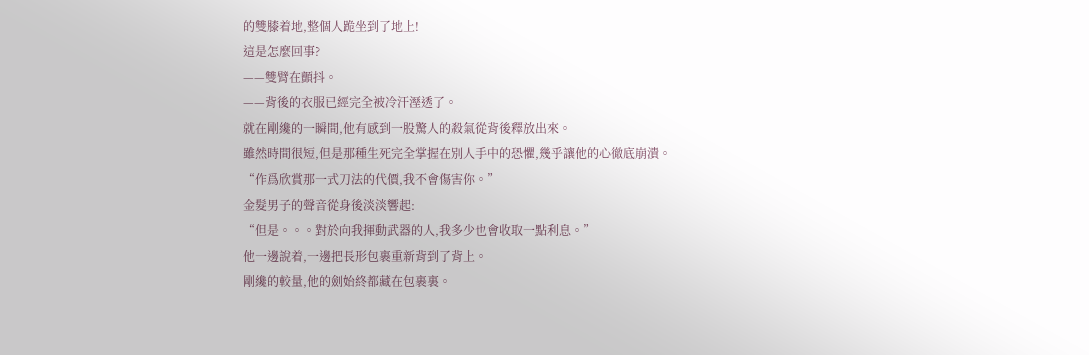的雙膝着地,整個人跪坐到了地上!
這是怎麼回事?
——雙臂在顫抖。
——背後的衣服已經完全被冷汗溼透了。
就在剛纔的一瞬間,他有感到一股驚人的殺氣從背後釋放出來。
雖然時間很短,但是那種生死完全掌握在別人手中的恐懼,幾乎讓他的心徹底崩潰。
“作爲欣賞那一式刀法的代價,我不會傷害你。”
金髮男子的聲音從身後淡淡響起:
“但是。。。對於向我揮動武器的人,我多少也會收取一點利息。”
他一邊說着,一邊把長形包裹重新背到了背上。
剛纔的較量,他的劍始終都藏在包裹裏。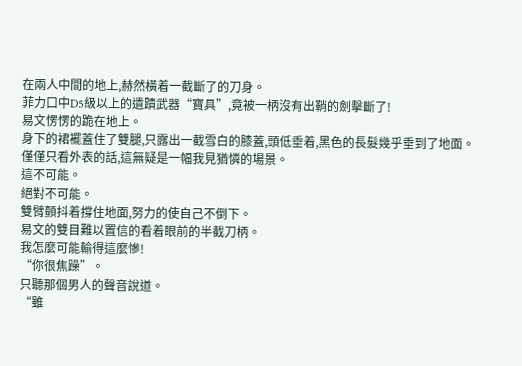在兩人中間的地上,赫然橫着一截斷了的刀身。
菲力口中D5級以上的遺蹟武器“寶具”,竟被一柄沒有出鞘的劍擊斷了!
易文愣愣的跪在地上。
身下的裙襬蓋住了雙腿,只露出一截雪白的膝蓋,頭低垂着,黑色的長髮幾乎垂到了地面。
僅僅只看外表的話,這無疑是一幅我見猶憐的場景。
這不可能。
絕對不可能。
雙臂顫抖着撐住地面,努力的使自己不倒下。
易文的雙目難以置信的看着眼前的半截刀柄。
我怎麼可能輸得這麼慘!
“你很焦躁”。
只聽那個男人的聲音說道。
“雖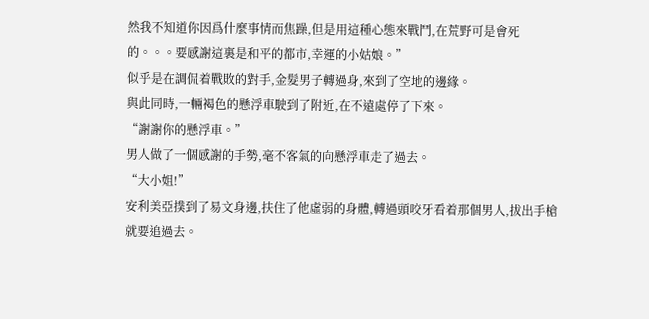然我不知道你因爲什麼事情而焦躁,但是用這種心態來戰鬥,在荒野可是會死的。。。要感謝這裏是和平的都市,幸運的小姑娘。”
似乎是在調侃着戰敗的對手,金髮男子轉過身,來到了空地的邊緣。
與此同時,一輛褐色的懸浮車駛到了附近,在不遠處停了下來。
“謝謝你的懸浮車。”
男人做了一個感謝的手勢,毫不客氣的向懸浮車走了過去。
“大小姐!”
安利美亞撲到了易文身邊,扶住了他虛弱的身體,轉過頭咬牙看着那個男人,拔出手槍就要追過去。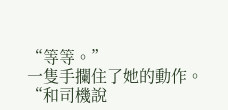“等等。”
一隻手攔住了她的動作。
“和司機說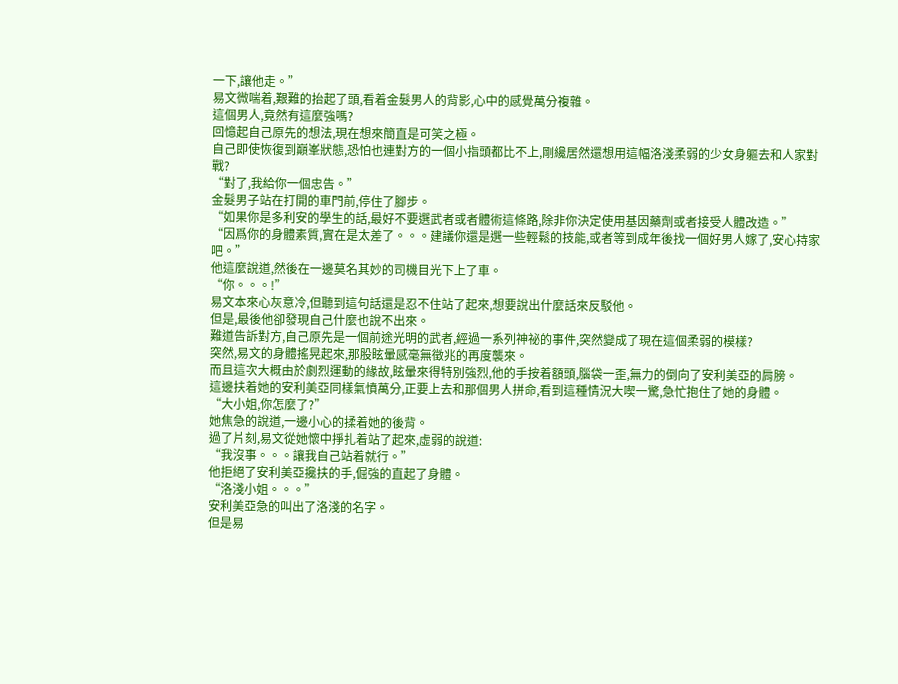一下,讓他走。”
易文微喘着,艱難的抬起了頭,看着金髮男人的背影,心中的感覺萬分複雜。
這個男人,竟然有這麼強嗎?
回憶起自己原先的想法,現在想來簡直是可笑之極。
自己即使恢復到巔峯狀態,恐怕也連對方的一個小指頭都比不上,剛纔居然還想用這幅洛淺柔弱的少女身軀去和人家對戰?
“對了,我給你一個忠告。”
金髮男子站在打開的車門前,停住了腳步。
“如果你是多利安的學生的話,最好不要選武者或者體術這條路,除非你決定使用基因藥劑或者接受人體改造。”
“因爲你的身體素質,實在是太差了。。。建議你還是選一些輕鬆的技能,或者等到成年後找一個好男人嫁了,安心持家吧。”
他這麼說道,然後在一邊莫名其妙的司機目光下上了車。
“你。。。!”
易文本來心灰意冷,但聽到這句話還是忍不住站了起來,想要說出什麼話來反駁他。
但是,最後他卻發現自己什麼也說不出來。
難道告訴對方,自己原先是一個前途光明的武者,經過一系列神祕的事件,突然變成了現在這個柔弱的模樣?
突然,易文的身體搖晃起來,那股眩暈感毫無徵兆的再度襲來。
而且這次大概由於劇烈運動的緣故,眩暈來得特別強烈,他的手按着額頭,腦袋一歪,無力的倒向了安利美亞的肩膀。
這邊扶着她的安利美亞同樣氣憤萬分,正要上去和那個男人拼命,看到這種情況大喫一驚,急忙抱住了她的身體。
“大小姐,你怎麼了?”
她焦急的說道,一邊小心的揉着她的後背。
過了片刻,易文從她懷中掙扎着站了起來,虛弱的說道:
“我沒事。。。讓我自己站着就行。”
他拒絕了安利美亞攙扶的手,倔強的直起了身體。
“洛淺小姐。。。”
安利美亞急的叫出了洛淺的名字。
但是易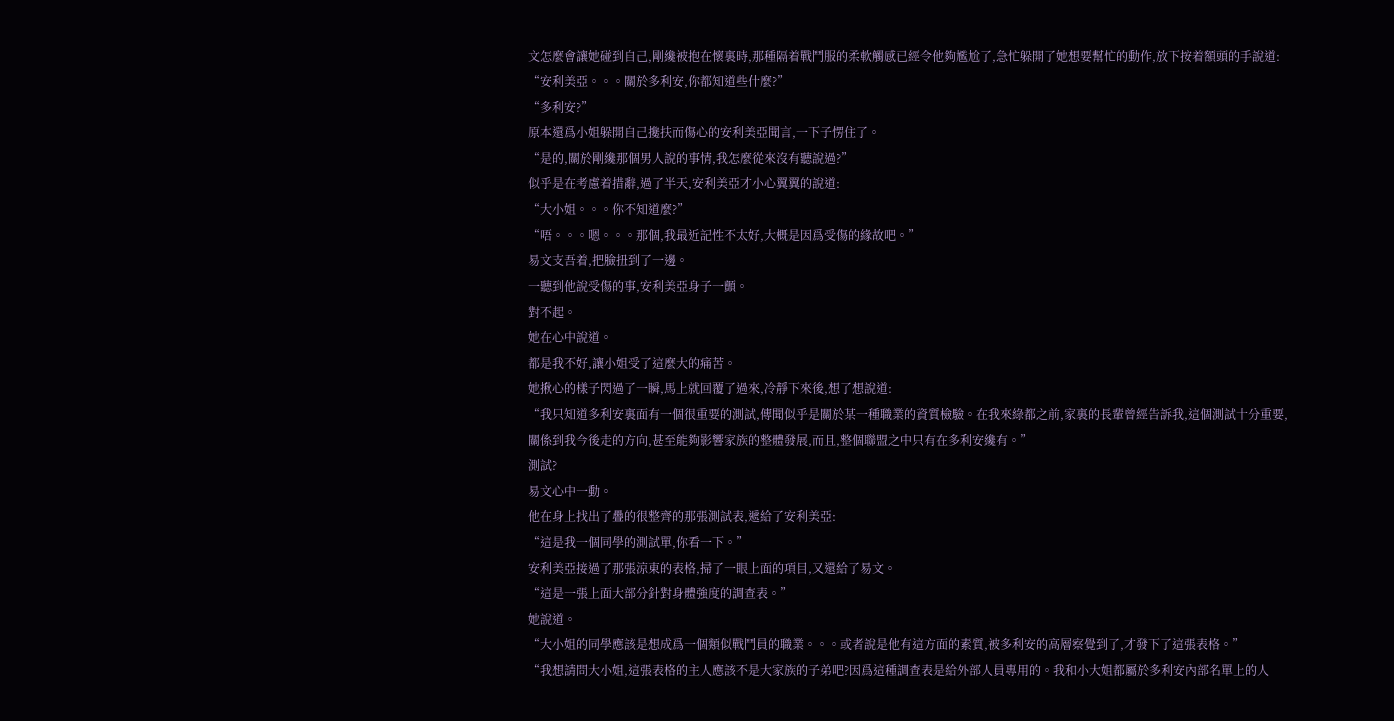文怎麼會讓她碰到自己,剛纔被抱在懷裏時,那種隔着戰鬥服的柔軟觸感已經令他夠尷尬了,急忙躲開了她想要幫忙的動作,放下按着額頭的手說道:
“安利美亞。。。關於多利安,你都知道些什麼?”
“多利安?”
原本還爲小姐躲開自己攙扶而傷心的安利美亞聞言,一下子愣住了。
“是的,關於剛纔那個男人說的事情,我怎麼從來沒有聽說過?”
似乎是在考慮着措辭,過了半天,安利美亞才小心翼翼的說道:
“大小姐。。。你不知道麼?”
“唔。。。嗯。。。那個,我最近記性不太好,大概是因爲受傷的緣故吧。”
易文支吾着,把臉扭到了一邊。
一聽到他說受傷的事,安利美亞身子一顫。
對不起。
她在心中說道。
都是我不好,讓小姐受了這麼大的痛苦。
她揪心的樣子閃過了一瞬,馬上就回覆了過來,冷靜下來後,想了想說道:
“我只知道多利安裏面有一個很重要的測試,傳聞似乎是關於某一種職業的資質檢驗。在我來綠都之前,家裏的長輩曾經告訴我,這個測試十分重要,關係到我今後走的方向,甚至能夠影響家族的整體發展,而且,整個聯盟之中只有在多利安纔有。”
測試?
易文心中一動。
他在身上找出了疊的很整齊的那張測試表,遞給了安利美亞:
“這是我一個同學的測試單,你看一下。”
安利美亞接過了那張涼東的表格,掃了一眼上面的項目,又還給了易文。
“這是一張上面大部分針對身體強度的調查表。”
她說道。
“大小姐的同學應該是想成爲一個類似戰鬥員的職業。。。或者說是他有這方面的素質,被多利安的高層察覺到了,才發下了這張表格。”
“我想請問大小姐,這張表格的主人應該不是大家族的子弟吧?因爲這種調查表是給外部人員專用的。我和小大姐都屬於多利安內部名單上的人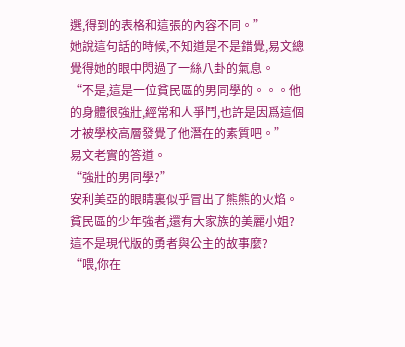選,得到的表格和這張的內容不同。”
她說這句話的時候,不知道是不是錯覺,易文總覺得她的眼中閃過了一絲八卦的氣息。
“不是,這是一位貧民區的男同學的。。。他的身體很強壯,經常和人爭鬥,也許是因爲這個才被學校高層發覺了他潛在的素質吧。”
易文老實的答道。
“強壯的男同學?”
安利美亞的眼睛裏似乎冒出了熊熊的火焰。
貧民區的少年強者,還有大家族的美麗小姐?
這不是現代版的勇者與公主的故事麼?
“喂,你在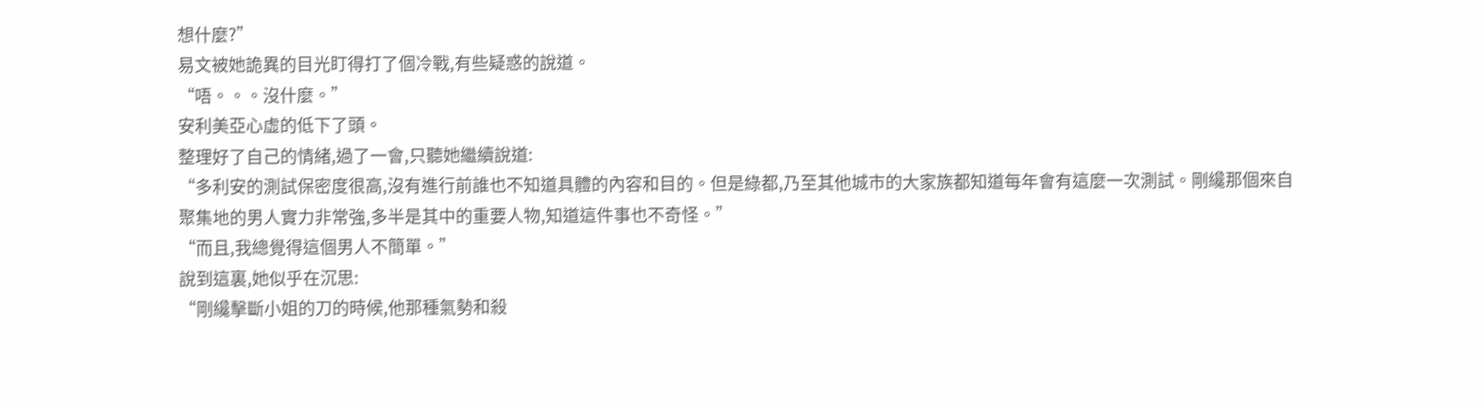想什麼?”
易文被她詭異的目光盯得打了個冷戰,有些疑惑的說道。
“唔。。。沒什麼。”
安利美亞心虛的低下了頭。
整理好了自己的情緒,過了一會,只聽她繼續說道:
“多利安的測試保密度很高,沒有進行前誰也不知道具體的內容和目的。但是綠都,乃至其他城市的大家族都知道每年會有這麼一次測試。剛纔那個來自聚集地的男人實力非常強,多半是其中的重要人物,知道這件事也不奇怪。”
“而且,我總覺得這個男人不簡單。”
說到這裏,她似乎在沉思:
“剛纔擊斷小姐的刀的時候,他那種氣勢和殺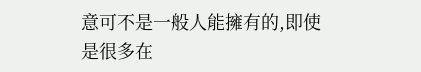意可不是一般人能擁有的,即使是很多在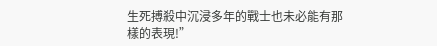生死搏殺中沉浸多年的戰士也未必能有那樣的表現!”